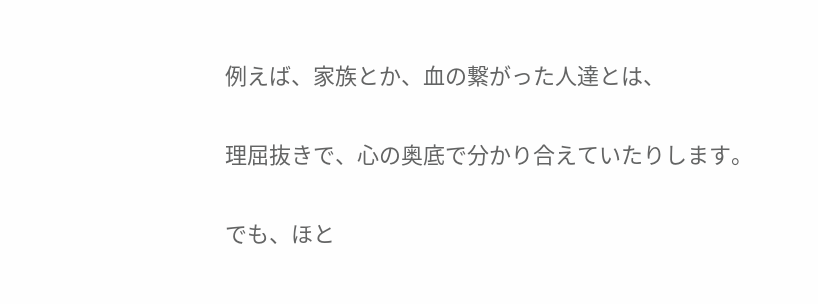例えば、家族とか、血の繋がった人達とは、


理屈抜きで、心の奥底で分かり合えていたりします。


でも、ほと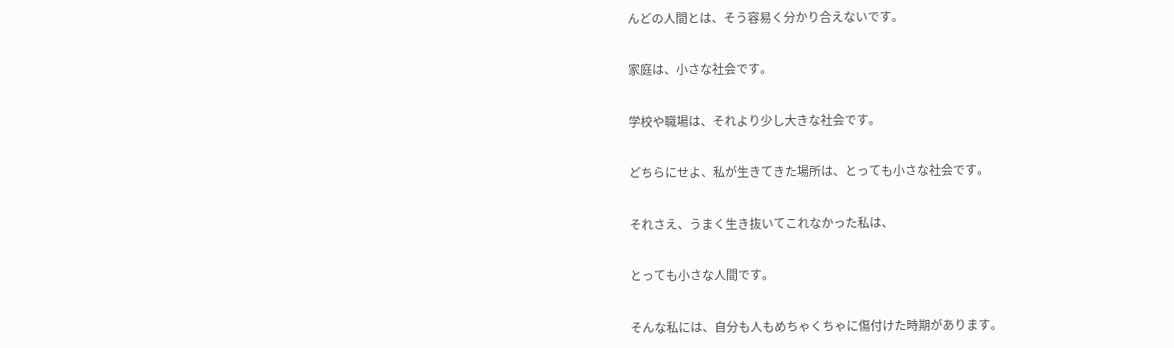んどの人間とは、そう容易く分かり合えないです。


家庭は、小さな社会です。


学校や職場は、それより少し大きな社会です。


どちらにせよ、私が生きてきた場所は、とっても小さな社会です。


それさえ、うまく生き抜いてこれなかった私は、


とっても小さな人間です。


そんな私には、自分も人もめちゃくちゃに傷付けた時期があります。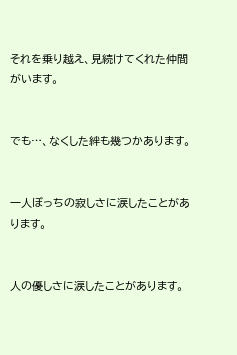それを乗り越え、見続けてくれた仲間がいます。


でも…、なくした絆も幾つかあります。


一人ぼっちの寂しさに涙したことがあります。


人の優しさに涙したことがあります。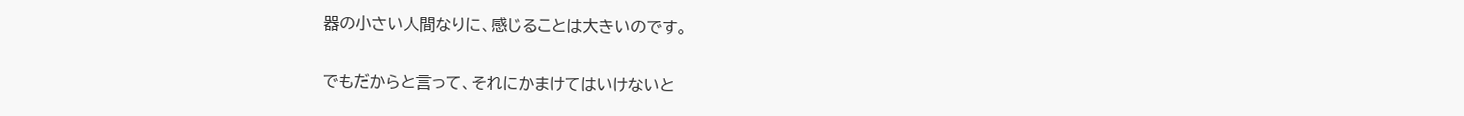器の小さい人間なりに、感じることは大きいのです。


でもだからと言って、それにかまけてはいけないと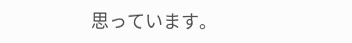思っています。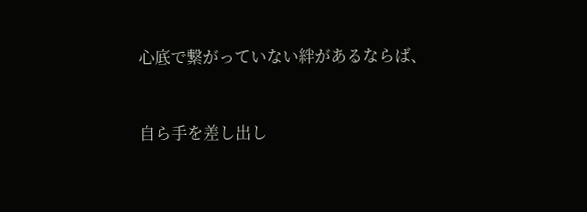心底で繋がっていない絆があるならば、


自ら手を差し出し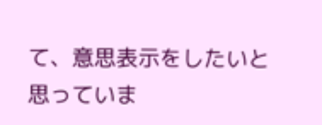て、意思表示をしたいと思っていま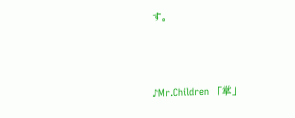す。



♪Mr.Children 「掌」